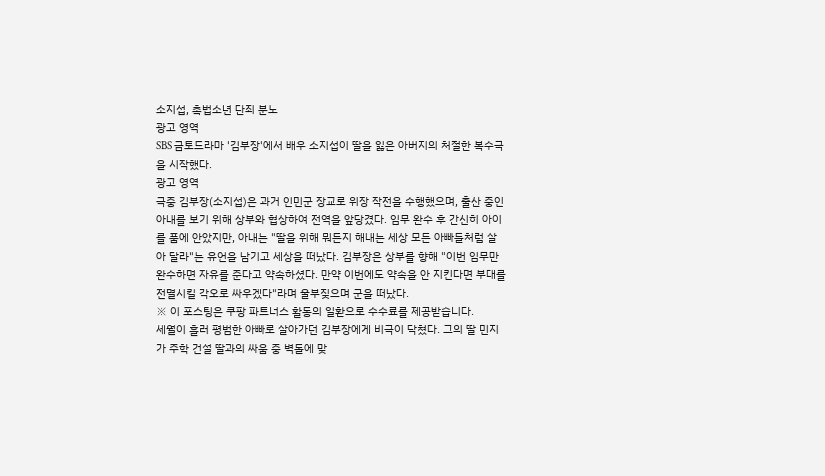소지섭, 촉법소년 단죄 분노
광고 영역
SBS 금토드라마 '김부장'에서 배우 소지섭이 딸을 잃은 아버지의 처절한 복수극을 시작했다.
광고 영역
극중 김부장(소지섭)은 과거 인민군 장교로 위장 작전을 수행했으며, 출산 중인 아내를 보기 위해 상부와 협상하여 전역을 앞당겼다. 임무 완수 후 간신히 아이를 품에 안았지만, 아내는 "딸을 위해 뭐든지 해내는 세상 모든 아빠들처럼 살아 달라"는 유언을 남기고 세상을 떠났다. 김부장은 상부를 향해 "이번 임무만 완수하면 자유를 준다고 약속하셨다. 만약 이번에도 약속을 안 지킨다면 부대를 전멸시킬 각오로 싸우겠다"라며 울부짖으며 군을 떠났다.
※ 이 포스팅은 쿠팡 파트너스 활동의 일환으로 수수료를 제공받습니다.
세월이 흘러 평범한 아빠로 살아가던 김부장에게 비극이 닥쳤다. 그의 딸 민지가 주학 건설 딸과의 싸움 중 벽돌에 맞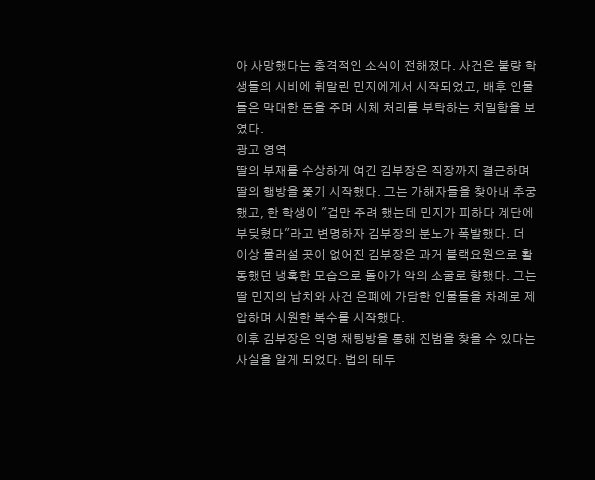아 사망했다는 충격적인 소식이 전해졌다. 사건은 불량 학생들의 시비에 휘말린 민지에게서 시작되었고, 배후 인물들은 막대한 돈을 주며 시체 처리를 부탁하는 치밀함을 보였다.
광고 영역
딸의 부재를 수상하게 여긴 김부장은 직장까지 결근하며 딸의 행방을 쫓기 시작했다. 그는 가해자들을 찾아내 추궁했고, 한 학생이 "겁만 주려 했는데 민지가 피하다 계단에 부딪혔다"라고 변명하자 김부장의 분노가 폭발했다. 더 이상 물러설 곳이 없어진 김부장은 과거 블랙요원으로 활동했던 냉혹한 모습으로 돌아가 악의 소굴로 향했다. 그는 딸 민지의 납치와 사건 은폐에 가담한 인물들을 차례로 제압하며 시원한 복수를 시작했다.
이후 김부장은 익명 채팅방을 통해 진범을 찾을 수 있다는 사실을 알게 되었다. 법의 테두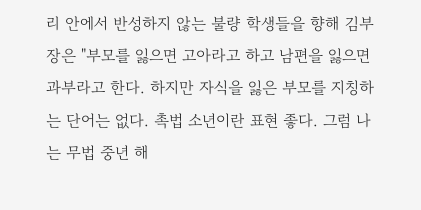리 안에서 반성하지 않는 불량 학생들을 향해 김부장은 "부모를 잃으면 고아라고 하고 남편을 잃으면 과부라고 한다. 하지만 자식을 잃은 부모를 지칭하는 단어는 없다. 촉법 소년이란 표현 좋다. 그럼 나는 무법 중년 해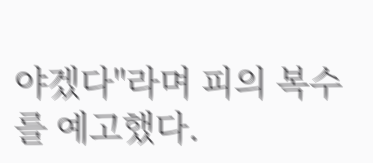야겠다"라며 피의 복수를 예고했다.